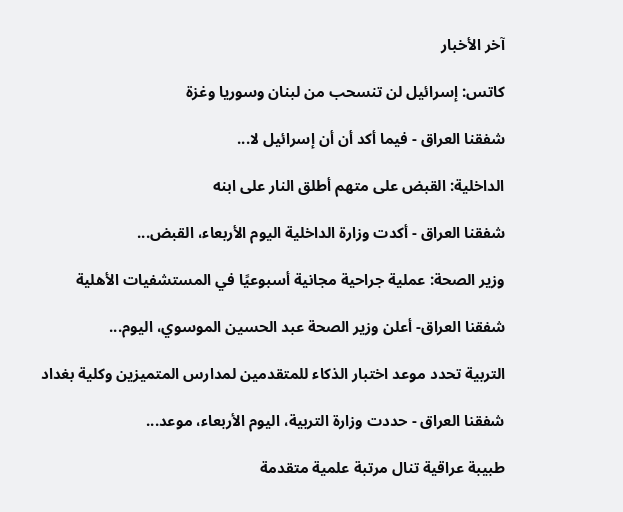آخر الأخبار

كاتس: إسرائيل لن تنسحب من لبنان وسوريا وغزة

شفقنا العراق - فيما أكد أن أن إسرائيل لا...

الداخلية: القبض على متهم أطلق النار على ابنه

شفقنا العراق - أكدت وزارة الداخلية اليوم الأربعاء، القبض...

وزير الصحة: عملية جراحية مجانية أسبوعيًا في المستشفيات الأهلية

شفقنا العراق- أعلن وزير الصحة عبد الحسين الموسوي، اليوم...

التربية تحدد موعد اختبار الذكاء للمتقدمين لمدارس المتميزين وكلية بغداد

شفقنا العراق - حددت وزارة التربية، اليوم الأربعاء، موعد...

طبيبة عراقية تنال مرتبة علمية متقدمة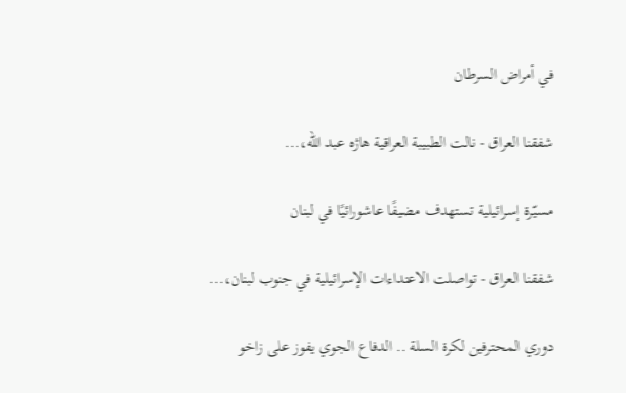في أمراض السرطان

شفقنا العراق - نالت الطبيبة العراقية هاژه عبد الله،...

مسيّرة إسرائيلية تستهدف مضيفًا عاشورائيًا في لبنان

شفقنا العراق - تواصلت الاعتداءات الإسرائيلية في جنوب لبنان،...

دوري المحترفين لكرة السلة .. الدفاع الجوي يفوز على زاخو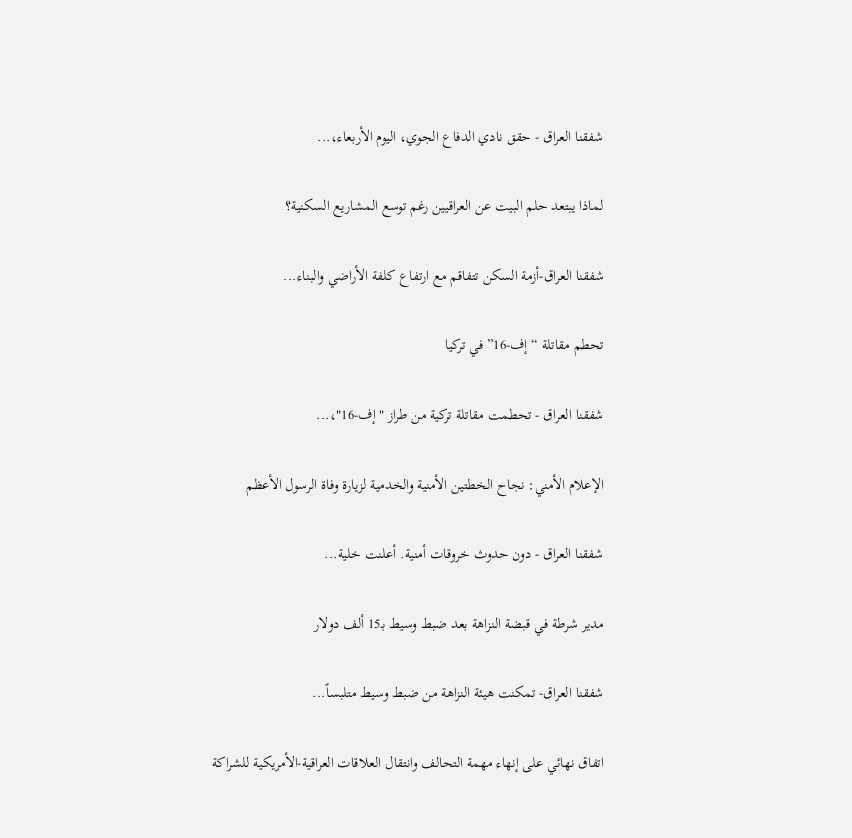شفقنا العراق - حقق نادي الدفاع الجوي، اليوم الأربعاء،...

لماذا يبتعد حلم البيت عن العراقيين رغم توسع المشاريع السكنية؟

شفقنا العراق-أزمة السكن تتفاقم مع ارتفاع كلفة الأراضي والبناء...

تحطم مقاتلة “إف-16” في تركيا

شفقنا العراق - تحطمت مقاتلة تركية من طراز "إف-16"،...

الإعلام الأمني: نجاح الخطتين الأمنية والخدمية لزيارة وفاة الرسول الأعظم

شفقنا العراق - دون حدوث خروقات أمنية. أعلنت خلية...

مدير شرطة في قبضة النزاهة بعد ضبط وسيط بـ15 ألف دولار

شفقنا العراق- تمكنت هيئة النزاهة من ضبط وسيط متلبساً...

اتفاق نهائي على إنهاء مهمة التحالف وانتقال العلاقات العراقية-الأمريكية للشراكة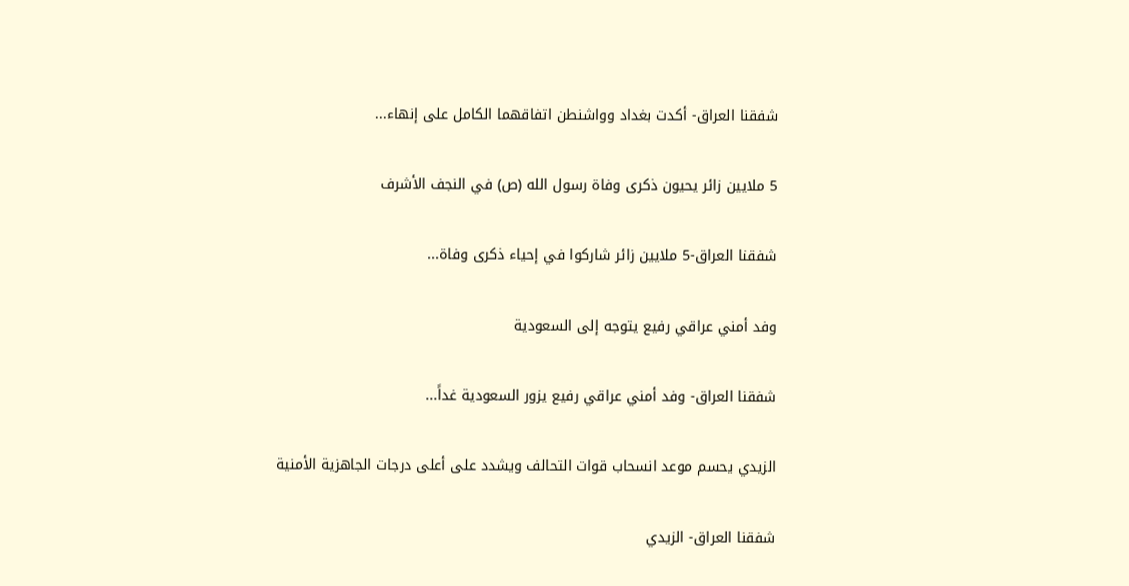شفقنا العراق- أكدت بغداد وواشنطن اتفاقهما الكامل على إنهاء...

5 ملايين زائر يحيون ذكرى وفاة رسول الله (ص) في النجف الأشرف

شفقنا العراق-5 ملايين زائر شاركوا في إحياء ذكرى وفاة...

وفد أمني عراقي رفيع يتوجه إلى السعودية

شفقنا العراق- وفد أمني عراقي رفيع يزور السعودية غداً...

الزيدي يحسم موعد انسحاب قوات التحالف ويشدد على أعلى درجات الجاهزية الأمنية

شفقنا العراق- الزيدي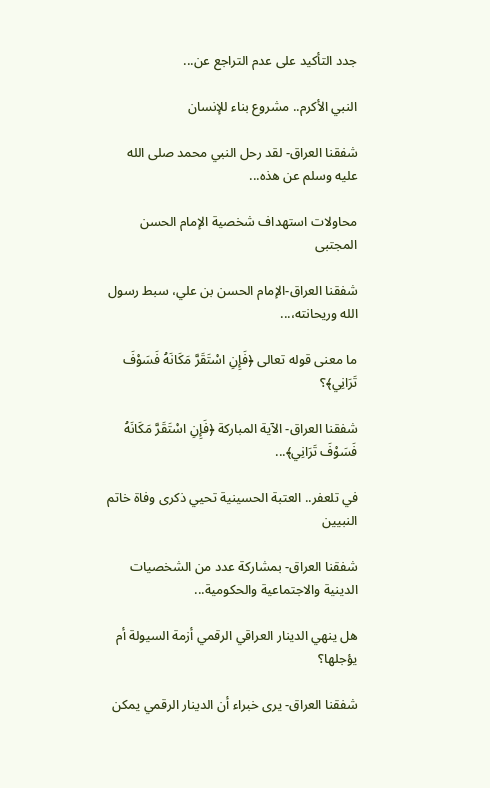جدد التأكيد على عدم التراجع عن...

النبي الأكرم.. مشروع بناء للإنسان

شفقنا العراق- لقد رحل النبي محمد صلى الله عليه وسلم عن هذه...

محاولات استهداف شخصية الإمام الحسن المجتبى

شفقنا العراق-الإمام الحسن بن علي، سبط رسول الله وريحانته،...

ما معنى قوله تعالى ﴿فَإِنِ اسْتَقَرَّ مَكَانَهُ فَسَوْفَ تَرَانِي﴾؟

شفقنا العراق- الآية المباركة ﴿فَإِنِ اسْتَقَرَّ مَكَانَهُ فَسَوْفَ تَرَانِي﴾...

في تلعفر.. العتبة الحسينية تحيي ذكرى وفاة خاتم النبيين

شفقنا العراق- بمشاركة عدد من الشخصيات الدينية والاجتماعية والحكومية...

هل ينهي الدينار العراقي الرقمي أزمة السيولة أم يؤجلها؟

شفقنا العراق- يرى خبراء أن الدينار الرقمي يمكن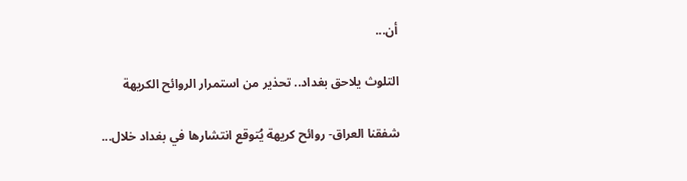أن...

التلوث يلاحق بغداد.. تحذير من استمرار الروائح الكريهة

شفقنا العراق- روائح كريهة يُتوقع انتشارها في بغداد خلال...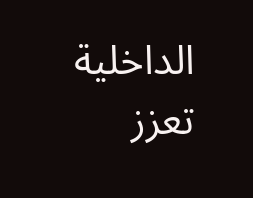الداخلية تعزز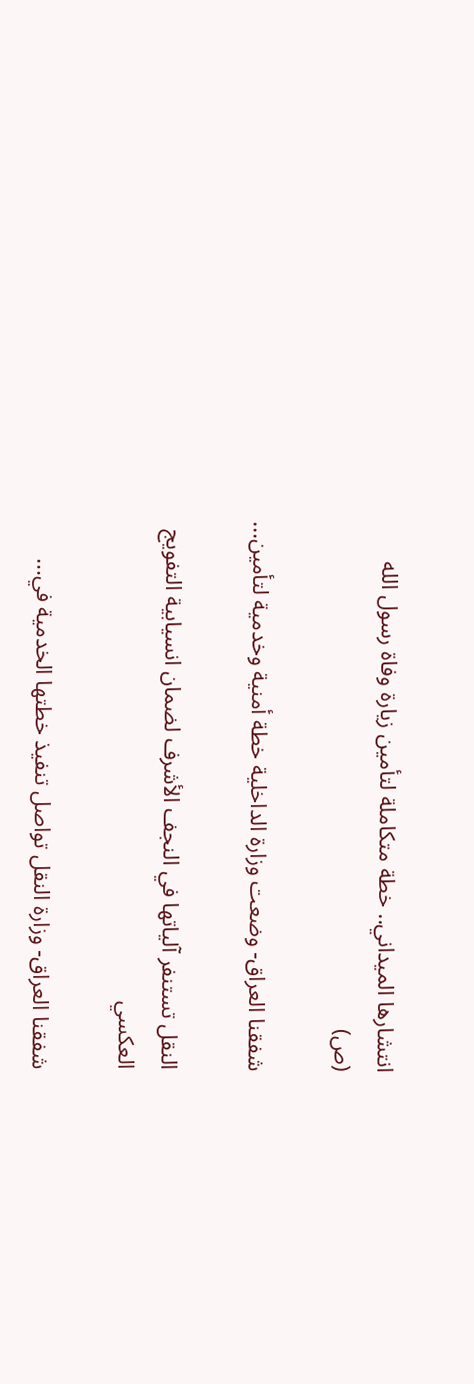انتشارها الميداني.. خطة متكاملة لتأمين زيارة وفاة رسول الله (ص)

شفقنا العراق- وضعت وزارة الداخلية خطة أمنية وخدمية لتأمين...

النقل تستنفر آلياتها في النجف الأشرف لضمان انسيابية التفويج العكسي

شفقنا العراق- وزارة النقل تواصل تنفيذ خطتها الخدمية في...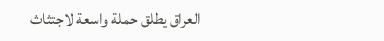العراق يطلق حملة واسعة لاجتثاث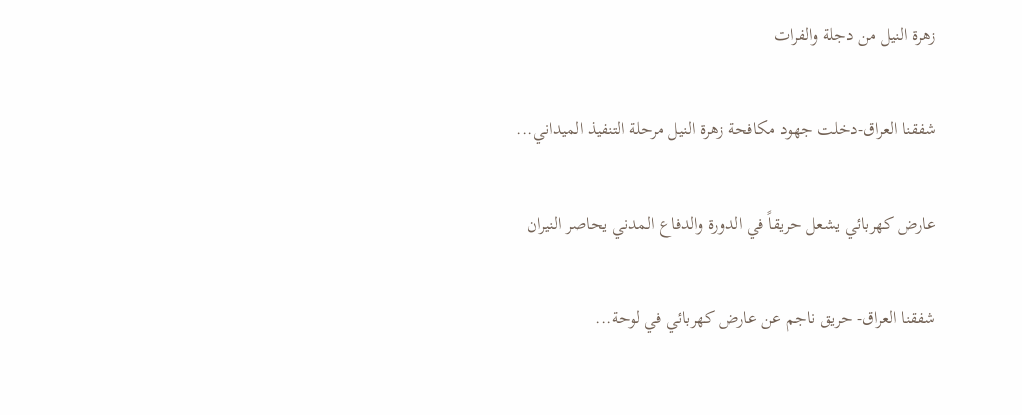زهرة النيل من دجلة والفرات

شفقنا العراق-دخلت جهود مكافحة زهرة النيل مرحلة التنفيذ الميداني...

عارض كهربائي يشعل حريقاً في الدورة والدفاع المدني يحاصر النيران

شفقنا العراق- حريق ناجم عن عارض كهربائي في لوحة...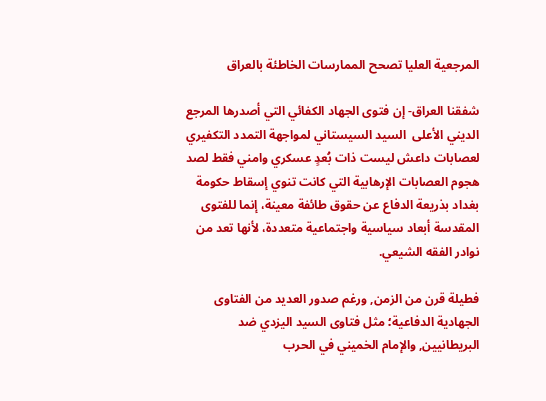المرجعیة العلیا تصحح الممارسات الخاطئة بالعراق

شفقنا العراق- إن فتوى الجهاد الكفائي التي أصدرها المرجع الديني الأعلى  السید السيستاني لمواجهة التمدد التكفيري لعصابات داعش ليست ذات بُعدٍ عسكري وامني فقط لصد هجوم العصابات الإرهابية التي كانت تنوي إسقاط حكومة بغداد بذريعة الدفاع عن حقوق طائفة معينة، إنما للفتوى المقدسة أبعاد سياسية واجتماعية متعددة، لأنها تعد من نوادر الفقه الشيعي.

فطيلة قرن من الزمن, ورغم صدور العديد من الفتاوى الجهادية الدفاعية؛ مثل فتاوى السيد اليزدي ضد البريطانيين, والإمام الخميني في الحرب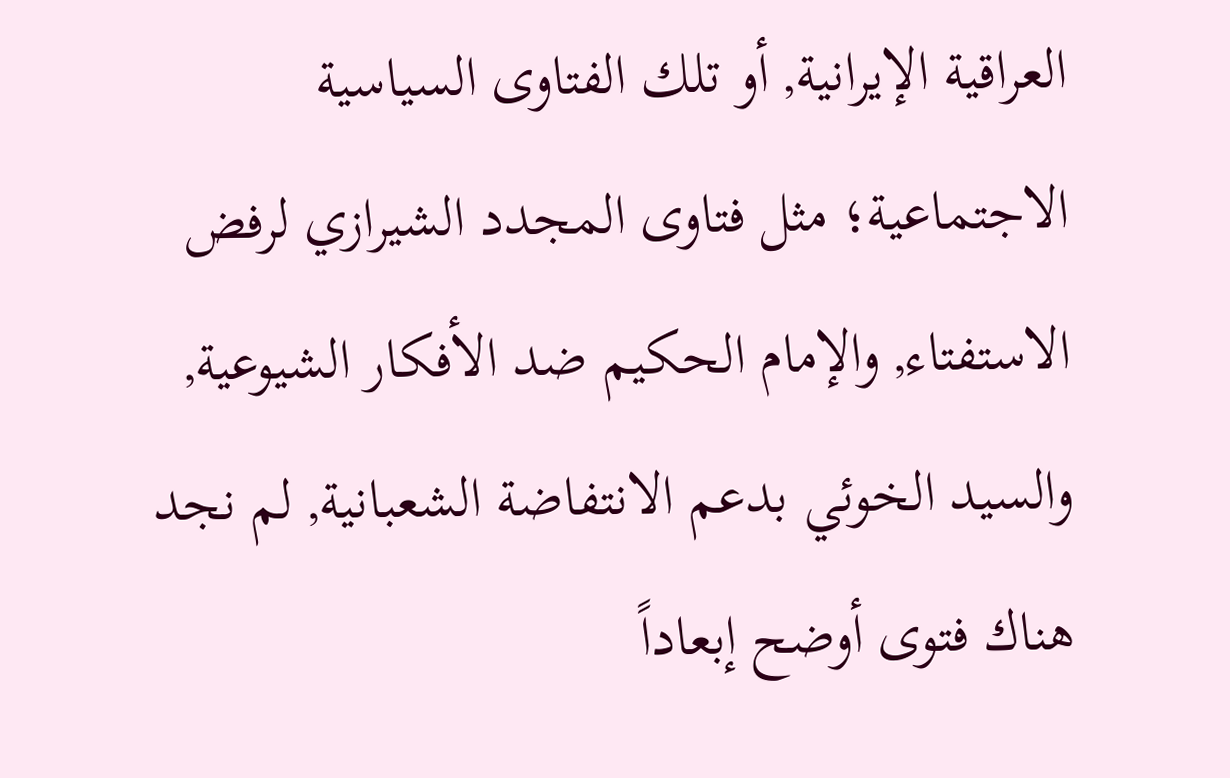العراقية الإيرانية, أو تلك الفتاوى السياسية الاجتماعية؛ مثل فتاوى المجدد الشيرازي لرفض الاستفتاء, والإمام الحكيم ضد الأفكار الشيوعية, والسيد الخوئي بدعم الانتفاضة الشعبانية, لم نجد هناك فتوى أوضح إبعاداً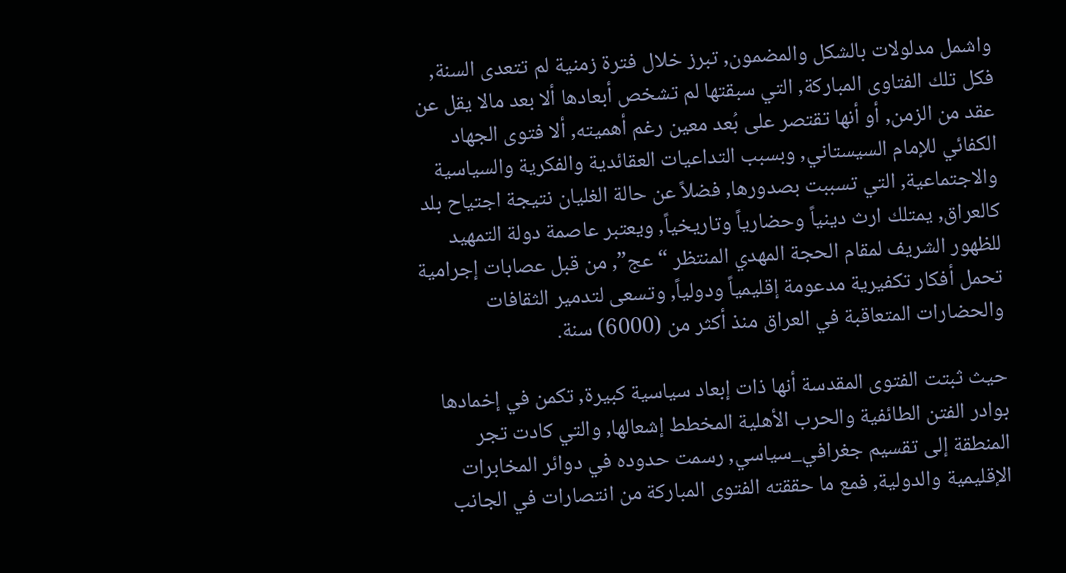واشمل مدلولات بالشكل والمضمون, تبرز خلال فترة زمنية لم تتعدى السنة, فكل تلك الفتاوى المباركة, التي سبقتها لم تشخص أبعادها ألا بعد مالا يقل عن عقد من الزمن, أو أنها تقتصر على بُعد معين رغم أهميته, ألا فتوى الجهاد الكفائي للإمام السيستاني, وبسبب التداعيات العقائدية والفكرية والسياسية والاجتماعية, التي تسببت بصدورها, فضلاً عن حالة الغليان نتيجة اجتياح بلد كالعراق, يمتلك ارث دينياً وحضارياً وتاريخياً, ويعتبر عاصمة دولة التمهيد للظهور الشريف لمقام الحجة المهدي المنتظر “عج”, من قبل عصابات إجرامية تحمل أفكار تكفيرية مدعومة إقليمياً ودولياً, وتسعى لتدمير الثقافات والحضارات المتعاقبة في العراق منذ أكثر من (6000) سنة.

حيث ثبتت الفتوى المقدسة أنها ذات إبعاد سياسية كبيرة, تكمن في إخمادها بوادر الفتن الطائفية والحرب الأهلية المخطط إشعالها, والتي كادت تجر المنطقة إلى تقسيم جغرافي_سياسي, رسمت حدوده في دوائر المخابرات الإقليمية والدولية, فمع ما حققته الفتوى المباركة من انتصارات في الجانب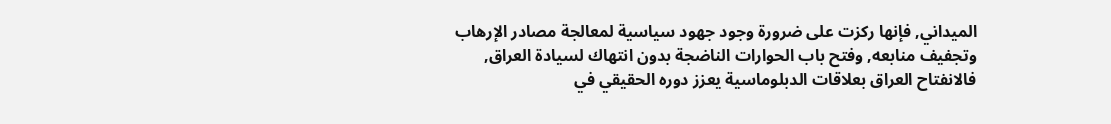الميداني, فإنها ركزت على ضرورة وجود جهود سياسية لمعالجة مصادر الإرهاب وتجفيف منابعه, وفتح باب الحوارات الناضجة بدون انتهاك لسيادة العراق, فالانفتاح العراق بعلاقات الدبلوماسية يعزز دوره الحقيقي في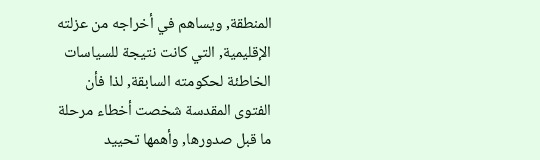المنطقة, ويساهم في أخراجه من عزلته الإقليمية, التي كانت نتيجة للسياسات الخاطئة لحكومته السابقة, لذا فأن الفتوى المقدسة شخصت أخطاء مرحلة ما قبل صدورها, وأهمها تحييد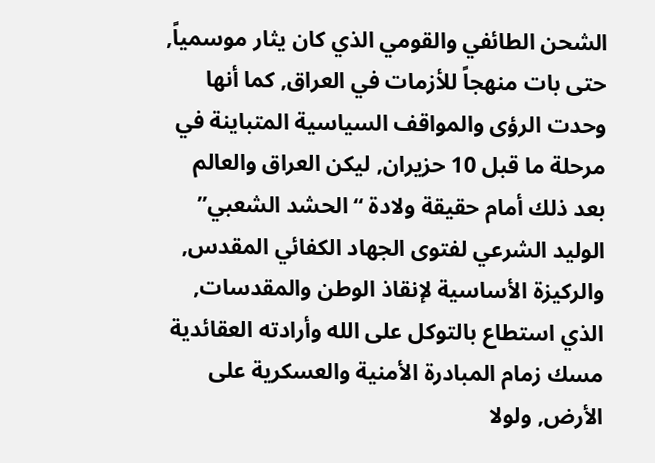الشحن الطائفي والقومي الذي كان يثار موسمياً, حتى بات منهجاً للأزمات في العراق, كما أنها وحدت الرؤى والمواقف السياسية المتباينة في مرحلة ما قبل 10 حزيران, ليكن العراق والعالم بعد ذلك أمام حقيقة ولادة “الحشد الشعبي” الوليد الشرعي لفتوى الجهاد الكفائي المقدس, والركيزة الأساسية لإنقاذ الوطن والمقدسات, الذي استطاع بالتوكل على الله وأرادته العقائدية مسك زمام المبادرة الأمنية والعسكرية على الأرض, ولولا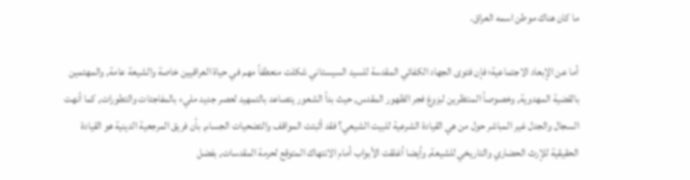ما كان هناك موطن اسمه العراق.

أما عن الإبعاد الاجتماعية؛ فإن فتوى الجهاد الكفائي المقدسة للسيد السيستاني شكلت منعطفاً مهم في حياة العراقيين خاصة والشيعة عامة, والمهتمين بالقضية المهدوية, وخصوصاً المنتظرين لبزوغ فجر الظهور المقدس, حيث بداً الشعور يتصاعد بالتمهيد لعصر جديد مليء بالمفاجئات والتطورات, كما أنهت السجال والجدل غير المباشر حول من هي القيادة الشرعية للبيت الشيعي؟ فقد أثبتت المواقف والتضحيات الجسام, بأن فريق المرجعية الدينية هو القيادة الحقيقية للإرث الحضاري والتاريخي للشيعة, وأيضا أغلقت الأبواب أمام الانتهاك المتوقع لحرمة المقدسات, بفضل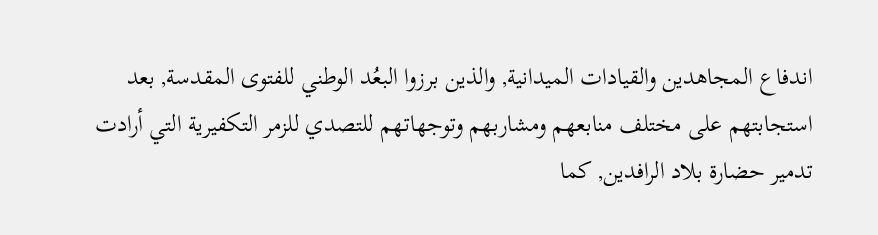اندفاع المجاهدين والقيادات الميدانية, والذين برزوا البعُد الوطني للفتوى المقدسة, بعد استجابتهم على مختلف منابعهم ومشاربهم وتوجهاتهم للتصدي للزمر التكفيرية التي أرادت تدمير حضارة بلاد الرافدين, كما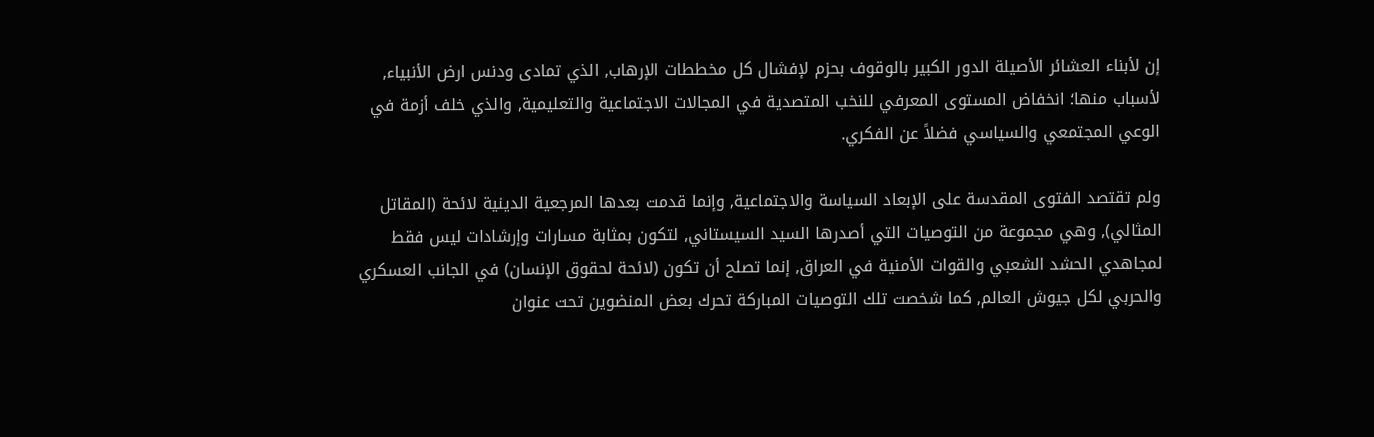إن لأبناء العشائر الأصيلة الدور الكبير بالوقوف بحزم لإفشال كل مخططات الإرهاب, الذي تمادى ودنس ارض الأنبياء, لأسباب منها؛ انخفاض المستوى المعرفي للنخب المتصدية في المجالات الاجتماعية والتعليمية, والذي خلف أزمة في الوعي المجتمعي والسياسي فضلاً عن الفكري.

ولم تقتصد الفتوى المقدسة على الإبعاد السياسة والاجتماعية, وإنما قدمت بعدها المرجعية الدينية لائحة (المقاتل المثالي), وهي مجموعة من التوصيات التي أصدرها السيد السيستاني, لتكون بمثابة مسارات وإرشادات ليس فقط لمجاهدي الحشد الشعبي والقوات الأمنية في العراق, إنما تصلح أن تكون (لائحة لحقوق الإنسان) في الجانب العسكري والحربي لكل جيوش العالم, كما شخصت تلك التوصيات المباركة تحرك بعض المنضوين تحت عنوان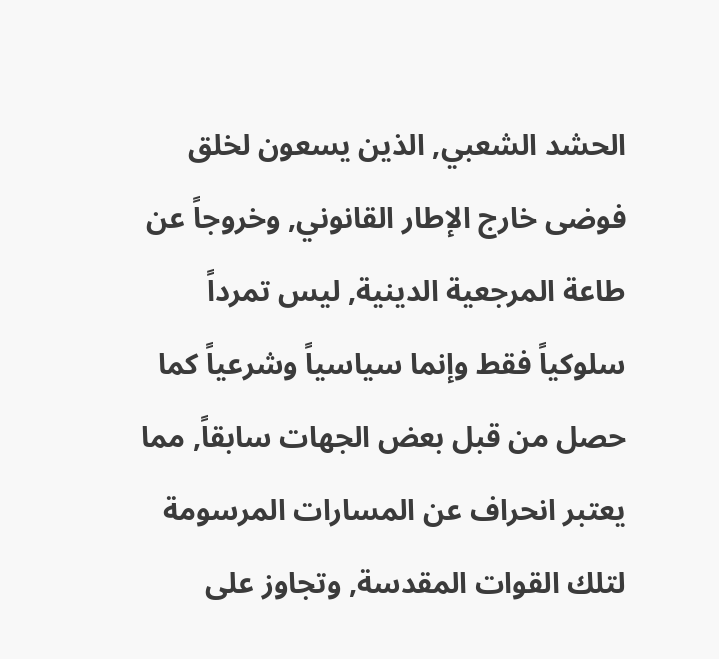الحشد الشعبي, الذين يسعون لخلق فوضى خارج الإطار القانوني, وخروجاً عن طاعة المرجعية الدينية, ليس تمرداً سلوكياً فقط وإنما سياسياً وشرعياً كما حصل من قبل بعض الجهات سابقاً, مما يعتبر انحراف عن المسارات المرسومة لتلك القوات المقدسة, وتجاوز على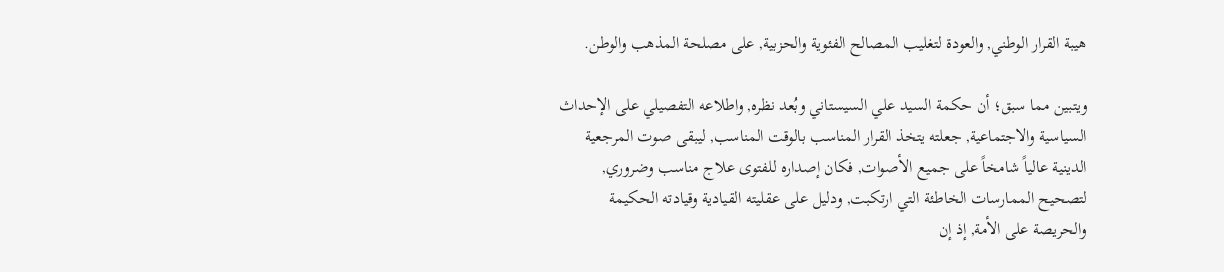هيبة القرار الوطني, والعودة لتغليب المصالح الفئوية والحزبية, على مصلحة المذهب والوطن.

ويتبين مما سبق؛ أن حكمة السيد علي السيستاني وبُعد نظره, واطلاعه التفصيلي على الإحداث السياسية والاجتماعية, جعلته يتخذ القرار المناسب بالوقت المناسب, ليبقى صوت المرجعية الدينية عالياً شامخاً على جميع الأصوات, فكان إصداره للفتوى علاج مناسب وضروري, لتصحيح الممارسات الخاطئة التي ارتكبت, ودليل على عقليته القيادية وقيادته الحكيمة والحريصة على الأمة, إذ إن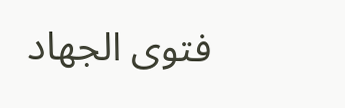فتوى الجهاد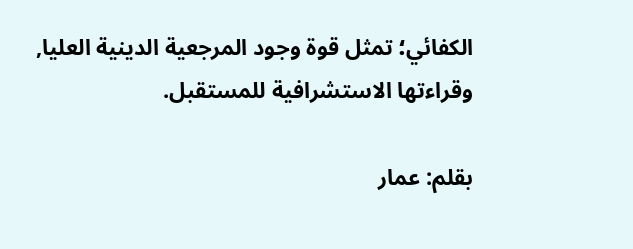الكفائي؛ تمثل قوة وجود المرجعية الدينية العليا, وقراءتها الاستشرافية للمستقبل.

بقلم: عمار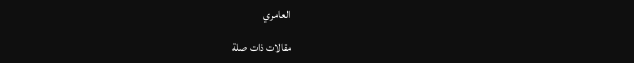العامري

مقالات ذات صلة